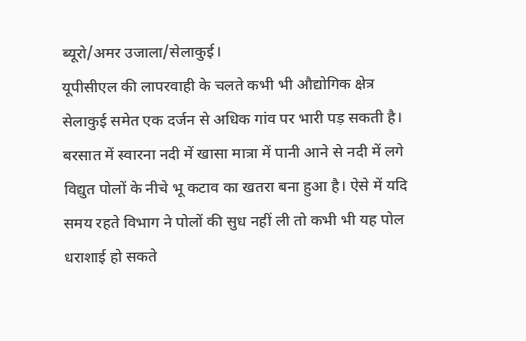ब्यूरो/अमर उजाला/सेलाकुई।
यूपीसीएल की लापरवाही के चलते कभी भी औद्योगिक क्षेत्र सेलाकुई समेत एक दर्जन से अधिक गांव पर भारी पड़ सकती है। बरसात में स्वारना नदी में खासा मात्रा में पानी आने से नदी में लगे विद्युत पोलों के नीचे भू कटाव का खतरा बना हुआ है। ऐसे में यदि समय रहते विभाग ने पोलों की सुध नहीं ली तो कभी भी यह पोल धराशाई हो सकते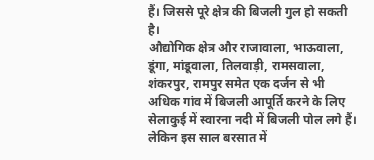हैं। जिससे पूरे क्षेत्र की बिजली गुल हो सकती है।
औद्योगिक क्षेत्र और राजावाला, भाऊवाला, डूंगा, मांडूवाला, तिलवाड़ी, रामसवाला, शंकरपुर, रामपुर समेत एक दर्जन से भी अधिक गांव में बिजली आपूर्ति करने के लिए सेलाकुई में स्वारना नदी में बिजली पोल लगे हैं। लेकिन इस साल बरसात में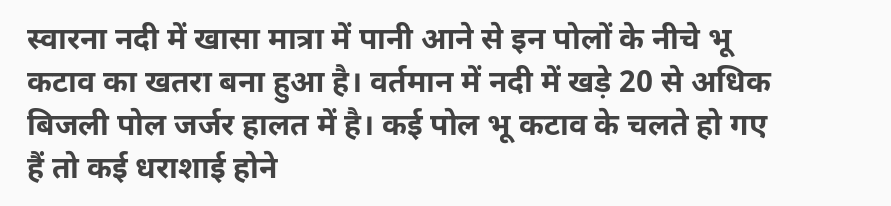स्वारना नदी में खासा मात्रा में पानी आने से इन पोलों के नीचे भू कटाव का खतरा बना हुआ है। वर्तमान में नदी में खड़े 20 से अधिक बिजली पोल जर्जर हालत में है। कई पोल भू कटाव के चलते हो गए हैं तो कई धराशाई होने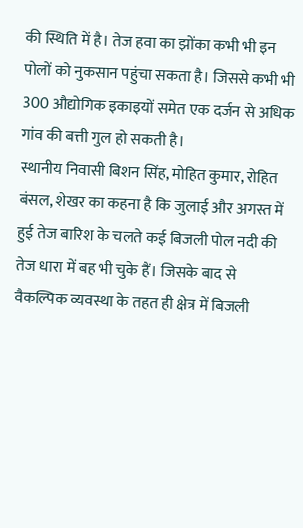की स्थिति में है। तेज हवा का झोंका कभी भी इन पोलों को नुकसान पहुंचा सकता है। जिससे कभी भी 300 औद्योगिक इकाइयों समेत एक दर्जन से अधिक गांव की बत्ती गुल हो सकती है।
स्थानीय निवासी बिशन सिंह, मोहित कुमार, रोहित बंसल, शेखर का कहना है कि जुलाई और अगस्त में हुई तेज बारिश के चलते कई बिजली पोल नदी की तेज धारा में बह भी चुके हैं। जिसके बाद से वैकल्पिक व्यवस्था के तहत ही क्षेत्र में बिजली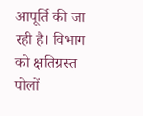आपूर्ति की जा रही है। विभाग को क्षतिग्रस्त पोलों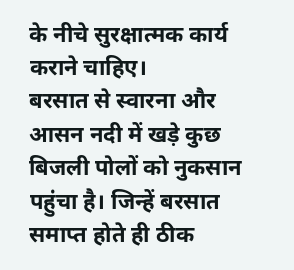के नीचे सुरक्षात्मक कार्य कराने चाहिए।
बरसात से स्वारना और आसन नदी में खड़े कुछ बिजली पोलों को नुकसान पहुंचा है। जिन्हें बरसात समाप्त होते ही ठीक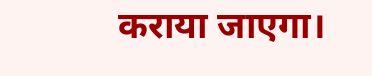कराया जाएगा।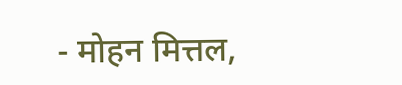- मोहन मित्तल,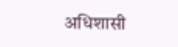अधिशासी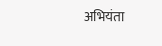अभियंता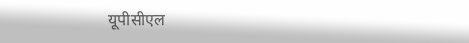यूपीसीएल